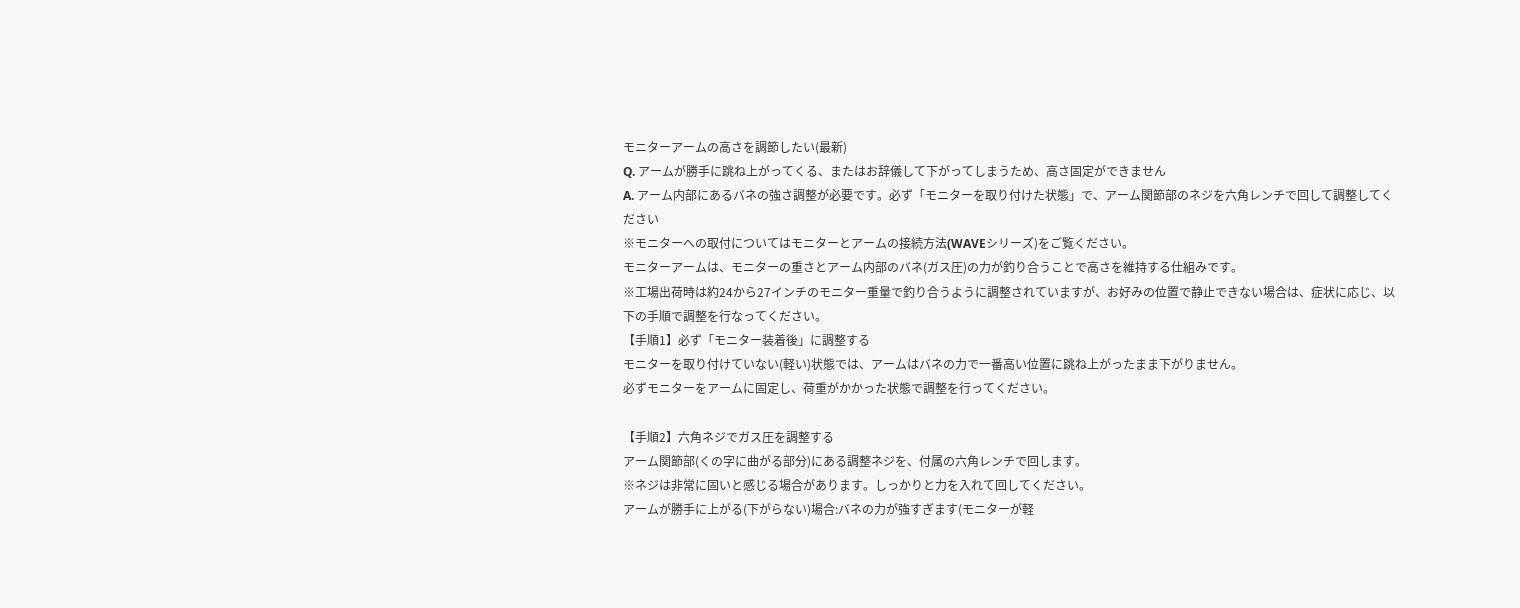モニターアームの高さを調節したい(最新)
Q. アームが勝手に跳ね上がってくる、またはお辞儀して下がってしまうため、高さ固定ができません
A. アーム内部にあるバネの強さ調整が必要です。必ず「モニターを取り付けた状態」で、アーム関節部のネジを六角レンチで回して調整してください
※モニターへの取付についてはモニターとアームの接続方法(WAVEシリーズ)をご覧ください。
モニターアームは、モニターの重さとアーム内部のバネ(ガス圧)の力が釣り合うことで高さを維持する仕組みです。
※工場出荷時は約24から27インチのモニター重量で釣り合うように調整されていますが、お好みの位置で静止できない場合は、症状に応じ、以下の手順で調整を行なってください。
【手順1】必ず「モニター装着後」に調整する
モニターを取り付けていない(軽い)状態では、アームはバネの力で一番高い位置に跳ね上がったまま下がりません。
必ずモニターをアームに固定し、荷重がかかった状態で調整を行ってください。

【手順2】六角ネジでガス圧を調整する
アーム関節部(くの字に曲がる部分)にある調整ネジを、付属の六角レンチで回します。
※ネジは非常に固いと感じる場合があります。しっかりと力を入れて回してください。
アームが勝手に上がる(下がらない)場合:バネの力が強すぎます(モニターが軽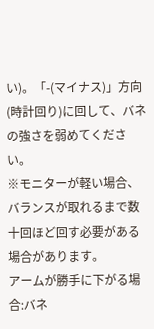い)。「-(マイナス)」方向(時計回り)に回して、バネの強さを弱めてください。
※モニターが軽い場合、バランスが取れるまで数十回ほど回す必要がある場合があります。
アームが勝手に下がる場合:バネ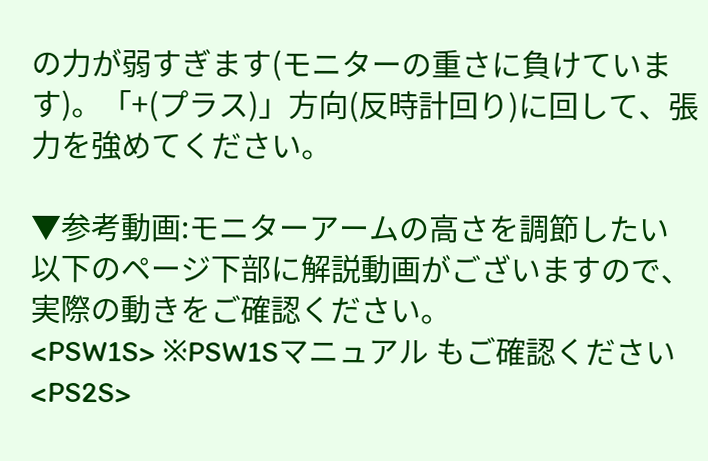の力が弱すぎます(モニターの重さに負けています)。「+(プラス)」方向(反時計回り)に回して、張力を強めてください。

▼参考動画:モニターアームの高さを調節したい
以下のページ下部に解説動画がございますので、実際の動きをご確認ください。
<PSW1S> ※PSW1Sマニュアル もご確認ください
<PS2S>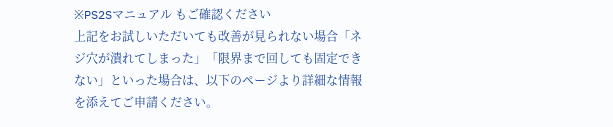※PS2Sマニュアル もご確認ください
上記をお試しいただいても改善が見られない場合「ネジ穴が潰れてしまった」「限界まで回しても固定できない」といった場合は、以下のページより詳細な情報を添えてご申請ください。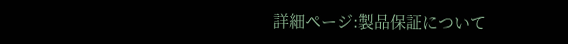詳細ページ:製品保証について